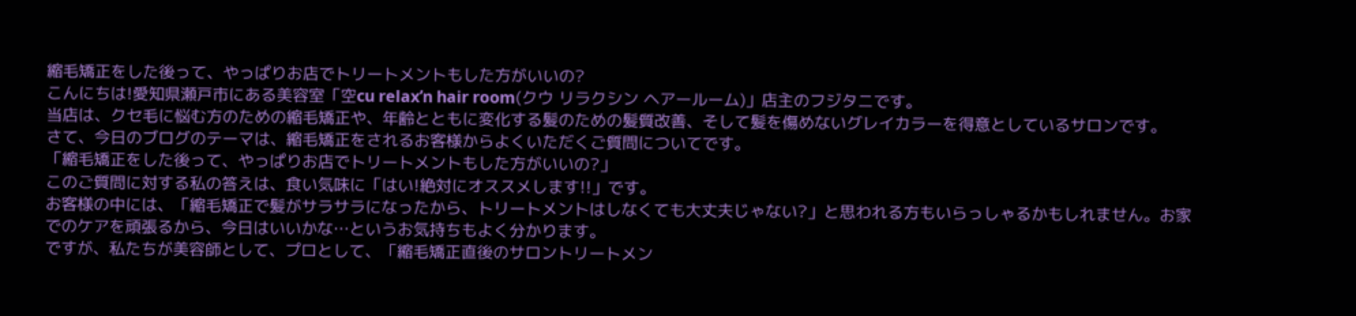縮毛矯正をした後って、やっぱりお店でトリートメントもした方がいいの?
こんにちは!愛知県瀬戸市にある美容室「空cu relax’n hair room(クウ リラクシン ヘアールーム)」店主のフジタニです。
当店は、クセ毛に悩む方のための縮毛矯正や、年齢とともに変化する髪のための髪質改善、そして髪を傷めないグレイカラーを得意としているサロンです。
さて、今日のブログのテーマは、縮毛矯正をされるお客様からよくいただくご質問についてです。
「縮毛矯正をした後って、やっぱりお店でトリートメントもした方がいいの?」
このご質問に対する私の答えは、食い気味に「はい!絶対にオススメします!!」です。
お客様の中には、「縮毛矯正で髪がサラサラになったから、トリートメントはしなくても大丈夫じゃない?」と思われる方もいらっしゃるかもしれません。お家でのケアを頑張るから、今日はいいかな…というお気持ちもよく分かります。
ですが、私たちが美容師として、プロとして、「縮毛矯正直後のサロントリートメン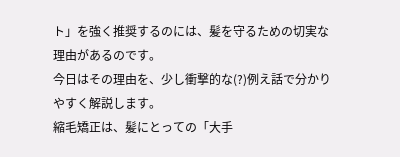ト」を強く推奨するのには、髪を守るための切実な理由があるのです。
今日はその理由を、少し衝撃的な(?)例え話で分かりやすく解説します。
縮毛矯正は、髪にとっての「大手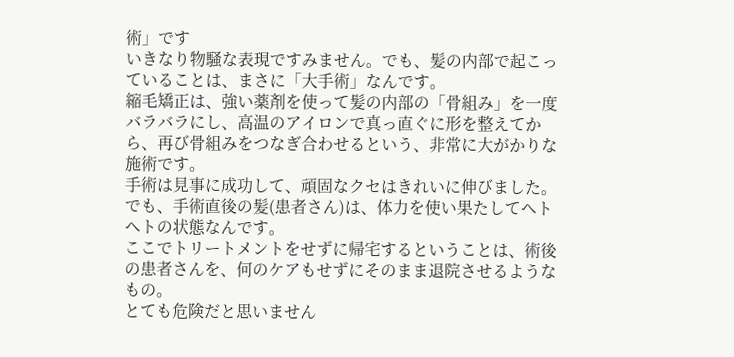術」です
いきなり物騒な表現ですみません。でも、髪の内部で起こっていることは、まさに「大手術」なんです。
縮毛矯正は、強い薬剤を使って髪の内部の「骨組み」を一度バラバラにし、高温のアイロンで真っ直ぐに形を整えてから、再び骨組みをつなぎ合わせるという、非常に大がかりな施術です。
手術は見事に成功して、頑固なクセはきれいに伸びました。 でも、手術直後の髪(患者さん)は、体力を使い果たしてヘトヘトの状態なんです。
ここでトリートメントをせずに帰宅するということは、術後の患者さんを、何のケアもせずにそのまま退院させるようなもの。
とても危険だと思いません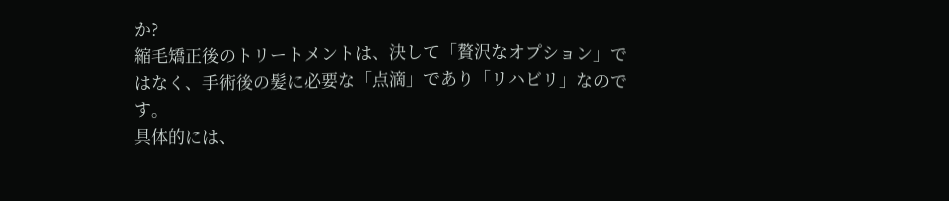か?
縮毛矯正後のトリートメントは、決して「贅沢なオプション」ではなく、手術後の髪に必要な「点滴」であり「リハビリ」なのです。
具体的には、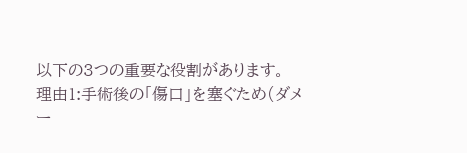以下の3つの重要な役割があります。
理由1:手術後の「傷口」を塞ぐため(ダメー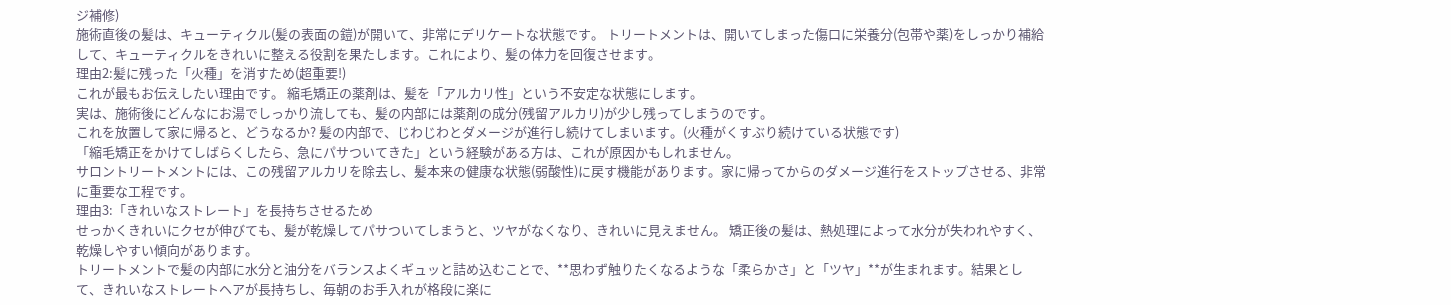ジ補修)
施術直後の髪は、キューティクル(髪の表面の鎧)が開いて、非常にデリケートな状態です。 トリートメントは、開いてしまった傷口に栄養分(包帯や薬)をしっかり補給して、キューティクルをきれいに整える役割を果たします。これにより、髪の体力を回復させます。
理由2:髪に残った「火種」を消すため(超重要!)
これが最もお伝えしたい理由です。 縮毛矯正の薬剤は、髪を「アルカリ性」という不安定な状態にします。
実は、施術後にどんなにお湯でしっかり流しても、髪の内部には薬剤の成分(残留アルカリ)が少し残ってしまうのです。
これを放置して家に帰ると、どうなるか? 髪の内部で、じわじわとダメージが進行し続けてしまいます。(火種がくすぶり続けている状態です)
「縮毛矯正をかけてしばらくしたら、急にパサついてきた」という経験がある方は、これが原因かもしれません。
サロントリートメントには、この残留アルカリを除去し、髪本来の健康な状態(弱酸性)に戻す機能があります。家に帰ってからのダメージ進行をストップさせる、非常に重要な工程です。
理由3:「きれいなストレート」を長持ちさせるため
せっかくきれいにクセが伸びても、髪が乾燥してパサついてしまうと、ツヤがなくなり、きれいに見えません。 矯正後の髪は、熱処理によって水分が失われやすく、乾燥しやすい傾向があります。
トリートメントで髪の内部に水分と油分をバランスよくギュッと詰め込むことで、**思わず触りたくなるような「柔らかさ」と「ツヤ」**が生まれます。結果として、きれいなストレートヘアが長持ちし、毎朝のお手入れが格段に楽に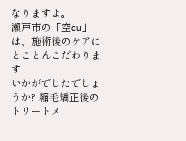なりますよ。
瀬戸市の「空cu」は、施術後のケアにとことんこだわります
いかがでしたでしょうか? 縮毛矯正後のトリートメ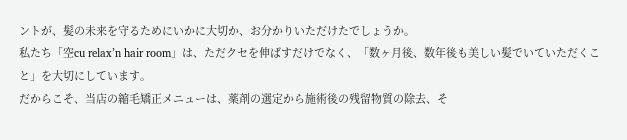ントが、髪の未来を守るためにいかに大切か、お分かりいただけたでしょうか。
私たち「空cu relax’n hair room」は、ただクセを伸ばすだけでなく、「数ヶ月後、数年後も美しい髪でいていただくこと」を大切にしています。
だからこそ、当店の縮毛矯正メニューは、薬剤の選定から施術後の残留物質の除去、そ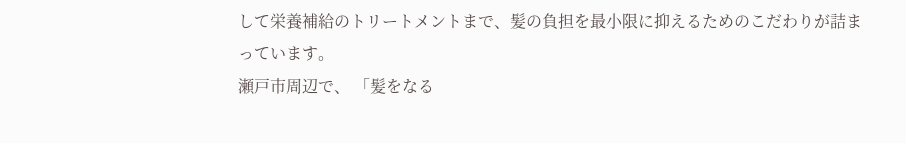して栄養補給のトリートメントまで、髪の負担を最小限に抑えるためのこだわりが詰まっています。
瀬戸市周辺で、 「髪をなる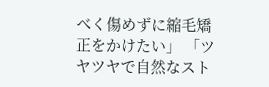べく傷めずに縮毛矯正をかけたい」 「ツヤツヤで自然なスト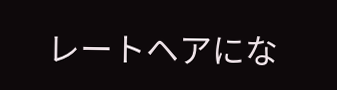レートヘアにな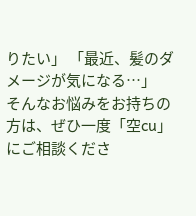りたい」 「最近、髪のダメージが気になる…」
そんなお悩みをお持ちの方は、ぜひ一度「空cu」にご相談くださ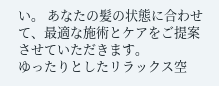い。 あなたの髪の状態に合わせて、最適な施術とケアをご提案させていただきます。
ゆったりとしたリラックス空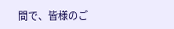間で、皆様のご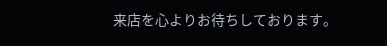来店を心よりお待ちしております。